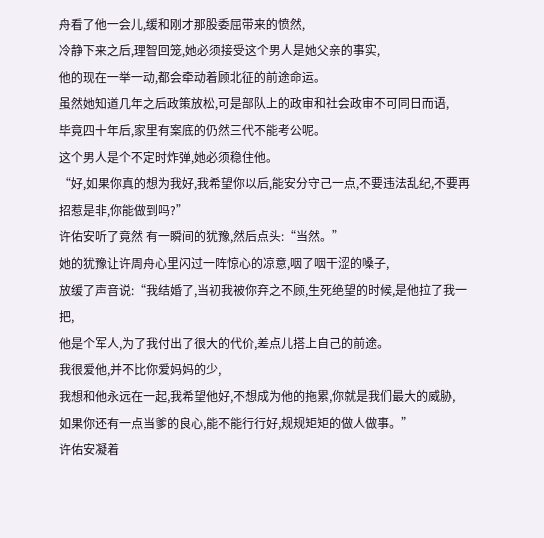舟看了他一会儿,缓和刚才那股委屈带来的愤然,
冷静下来之后,理智回笼,她必须接受这个男人是她父亲的事实,
他的现在一举一动,都会牵动着顾北征的前途命运。
虽然她知道几年之后政策放松,可是部队上的政审和社会政审不可同日而语,
毕竟四十年后,家里有案底的仍然三代不能考公呢。
这个男人是个不定时炸弹,她必须稳住他。
“好,如果你真的想为我好,我希望你以后,能安分守己一点,不要违法乱纪,不要再招惹是非,你能做到吗?”
许佑安听了竟然 有一瞬间的犹豫,然后点头:“当然。”
她的犹豫让许周舟心里闪过一阵惊心的凉意,咽了咽干涩的嗓子,
放缓了声音说:“我结婚了,当初我被你弃之不顾,生死绝望的时候,是他拉了我一把,
他是个军人,为了我付出了很大的代价,差点儿搭上自己的前途。
我很爱他,并不比你爱妈妈的少,
我想和他永远在一起,我希望他好,不想成为他的拖累,你就是我们最大的威胁,
如果你还有一点当爹的良心,能不能行行好,规规矩矩的做人做事。”
许佑安凝着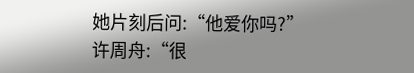她片刻后问:“他爱你吗?”
许周舟:“很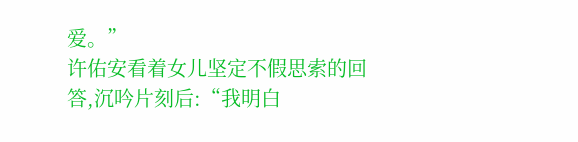爱。”
许佑安看着女儿坚定不假思索的回答,沉吟片刻后:“我明白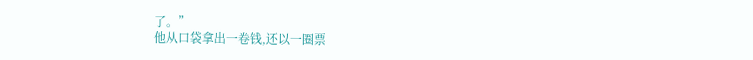了。”
他从口袋拿出一卷钱,还以一圈票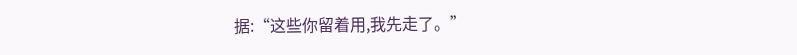据:“这些你留着用,我先走了。”